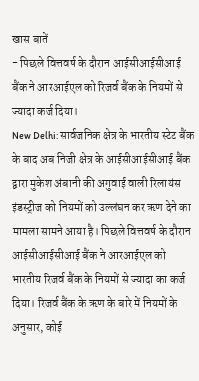खास बातें
- पिछले वित्तवर्ष के दौरान आईसीआईसीआई बैंक ने आरआईएल को रिजर्व बैंक के नियमों से ज्यादा कर्ज दिया।
New Delhi: सार्वजनिक क्षेत्र के भारतीय स्टेट बैंक के बाद अब निजी क्षेत्र के आईसीआईसीआई बैंक द्वारा मुकेश अंबानी की अगुवाई वाली रिलायंस इंडस्ट्रीज को नियमों को उल्लंघन कर ऋण देने का मामला सामने आया है। पिछले वित्तवर्ष के दौरान आईसीआईसीआई बैंक ने आरआईएल को भारतीय रिजर्व बैंक के नियमों से ज्यादा का कर्ज दिया। रिजर्व बैंक के ऋण के बारे में नियमों के अनुसार, कोई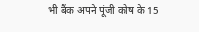भी बैंक अपने पूंजी कोष के 15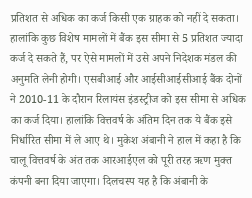प्रतिशत से अधिक का कर्ज किसी एक ग्राहक को नहीं दे सकता। हालांकि कुछ विशेष मामलों में बैंक इस सीमा से 5 प्रतिशत ज्यादा कर्ज दे सकते हैं, पर ऐसे मामलों में उसे अपने निदेशक मंडल की अनुमति लेनी होगी। एसबीआई और आईसीआईसीआई बैंक दोनों ने 2010-11 के दौरान रिलायंस इंडस्ट्रीज को इस सीमा से अधिक का कर्ज दिया। हालांकि वित्तवर्ष के अंतिम दिन तक ये बैंक इसे निर्धारित सीमा में ले आए थे। मुकेश अंबानी ने हाल में कहा है कि चालू वित्तवर्ष के अंत तक आरआईएल को पूरी तरह ऋण मुक्त कंपनी बना दिया जाएगा। दिलचस्प यह है कि अंबानी के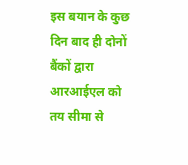इस बयान के कुछ दिन बाद ही दोनों बैंकों द्वारा आरआईएल को तय सीमा से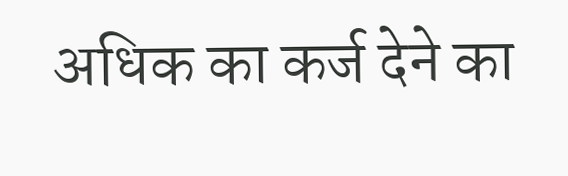अधिक का कर्ज देने का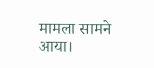मामला सामने आया।